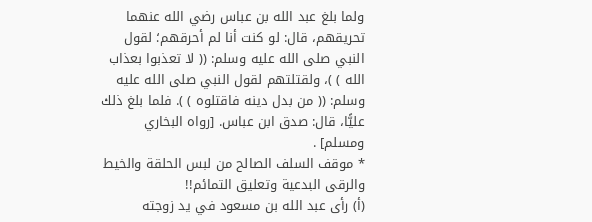ولما بلغ عبد الله بن عباس رضي الله عنهما تحريقهم، قال: لو كنت أنا لم أحرقهم؛ لقول النبي صلى الله عليه وسلم: (( لا تعذبوا بعذاب الله ) )، ولقتلتهم لقول النبي صلى الله عليه وسلم: (( من بدل دينه فاقتلوه ) ). فلما بلغ ذلك عليًّا، قال: صدق ابن عباس. [رواه البخاري ومسلم] .
* موقف السلف الصالح من لبس الحلقة والخيط والرقى البدعية وتعليق التمائم!!
(أ) رأى عبد الله بن مسعود في يد زوجته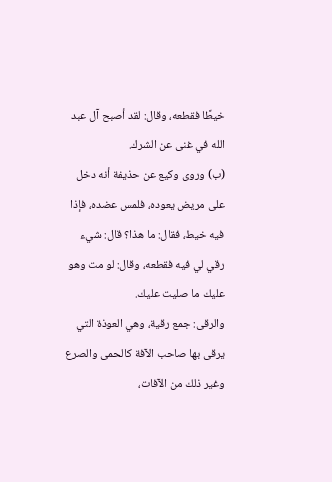خيطًا فقطعه، وقال: لقد أصبح آل عبد الله في غنى عن الشرك.
(ب) وروى وكيع عن حذيفة أنه دخل على مريض يعوده، فلمس عضده، فإذا فيه خيط، فقال: ما هذا؟ قال: شيء رقي لي فيه فقطعه، وقال: لو مت وهو عليك ما صليت عليك.
والرقى: جمع رقية، وهي العوذة التي يرقى بها صاحب الآفة كالحمى والصرع وغير ذلك من الآفات،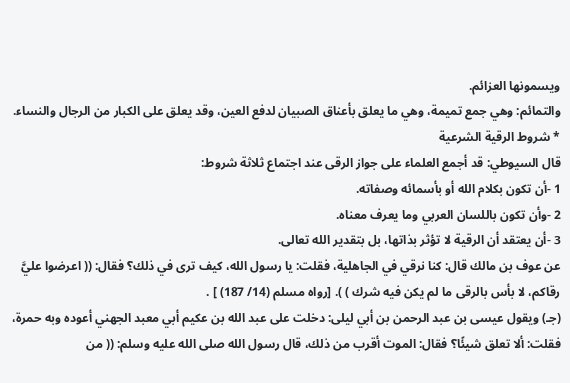ويسمونها العزائم.
والتمائم: وهي جمع تميمة، وهي ما يعلق بأعناق الصبيان لدفع العين، وقد يعلق على الكبار من الرجال والنساء.
* شروط الرقية الشرعية
قال السيوطي: قد أجمع العلماء على جواز الرقى عند اجتماع ثلاثة شروط:
1 -أن تكون بكلام الله أو بأسمائه وصفاته.
2 -وأن تكون باللسان العربي وما يعرف معناه.
3 -أن يعتقد أن الرقية لا تؤثر بذاتها، بل بتقدير الله تعالى.
عن عوف بن مالك قال: كنا نرقي في الجاهلية، فقلت: يا رسول الله، كيف ترى في ذلك؟ فقال: (( اعرضوا عليَّ رقاكم، لا بأس بالرقى ما لم يكن فيه شرك ) ). [رواه مسلم (14/ 187) ] .
(جـ) ويقول عيسى بن عبد الرحمن بن أبي ليلى: دخلت على عبد الله بن عكيم أبي معبد الجهني أعوده وبه حمرة، فقلت: ألا تعلق شيئًا؟ فقال: الموت أقرب من ذلك، قال رسول الله صلى الله عليه وسلم: (( من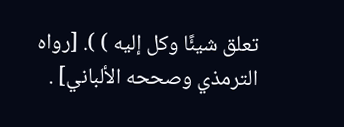تعلق شيئًا وكل إليه ) ). [رواه الترمذي وصححه الألباني] .